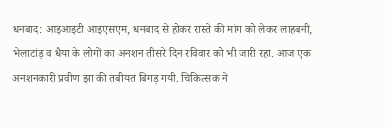धनबाद: आइआइटी आइएसएम, धनबाद से होकर रास्ते की मांग को लेकर लाहबनी, भेलाटांड़ व धैया के लोगों का अनशन तीसरे दिन रविवार को भी जारी रहा. आज एक अनशनकारी प्रवीण झा की तबीयत बिगड़ गयी. चिकित्सक ने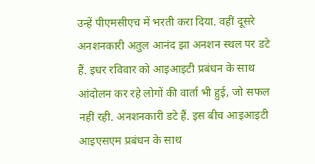उन्हें पीएमसीएच में भरती करा दिया. वहीं दूसरे अनशनकारी अतुल आनंद झा अनशन स्थल पर डटे हैं. इधर रविवार को आइआइटी प्रबंधन के साथ आंदोलन कर रहे लोगों की वार्ता भी हुई, जो सफल नहीं रही. अनशनकारी डटे हैं. इस बीच आइआइटी आइएसएम प्रबंधन के साथ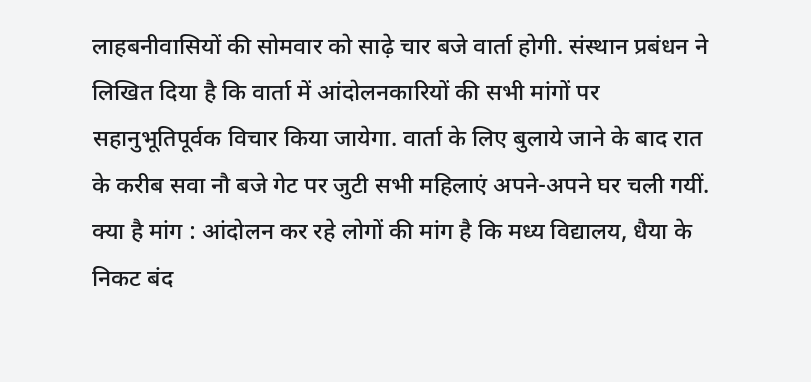लाहबनीवासियों की सोमवार को साढ़े चार बजे वार्ता होगी. संस्थान प्रबंधन ने लिखित दिया है कि वार्ता में आंदोलनकारियों की सभी मांगों पर सहानुभूतिपूर्वक विचार किया जायेगा. वार्ता के लिए बुलाये जाने के बाद रात के करीब सवा नौ बजे गेट पर जुटी सभी महिलाएं अपने-अपने घर चली गयीं.
क्या है मांग : आंदोलन कर रहे लोगों की मांग है कि मध्य विद्यालय, धैया के निकट बंद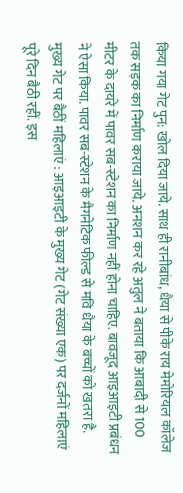किया गया गेट पुन: खोल दिया जाये. साथ ही रानीबांध, धैया से पीके राय मेमोरियल कॉलेज तक सड़क का निर्माण कराया जाये. अनशन कर रहे अतुल ने बताया कि आबादी से 100 मीटर के दायरे में पावर सब-स्टेशन का निर्माण नहीं होना चाहिए. बावजूद आइआइटी प्रबंधन ने ऐसा किया. पावर सब-स्टेशन के मैगनेटिक फील्ड से मवि धैया के बच्चों को खतरा है.
मुख्य गेट पर बैठीं महिलाएं : आइआइटी के मुख्य गेट (गेट संख्या एक) पर दर्जनों महिलाएं पूरे दिन बैठी रहीं. इस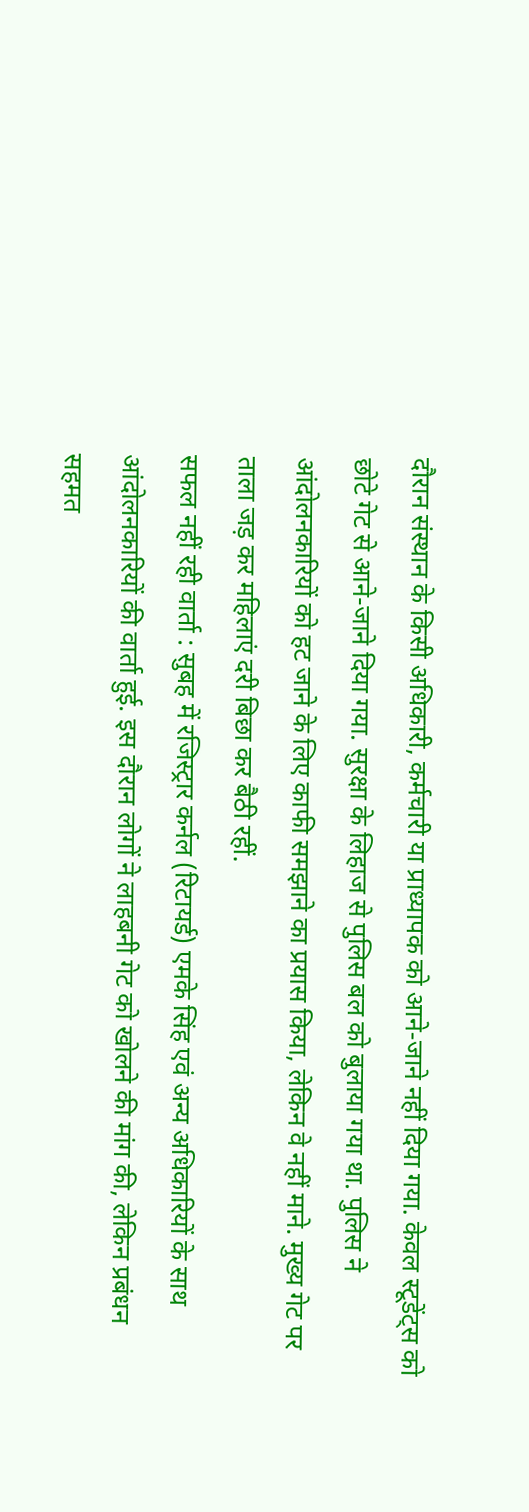दौरान संस्थान के किसी अधिकारी, कर्मचारी या प्राध्यापक को आने-जाने नहीं दिया गया. केवल स्टूडेंट्स को छोटे गेट से आने-जाने दिया गया. सुरक्षा के लिहाज से पुलिस बल को बुलाया गया था. पुलिस ने आंदोलनकारियों को हट जाने के लिए काफी समझाने का प्रयास किया, लेकिन वे नहीं माने. मुख्य गेट पर ताला जड़ कर महिलाएं दरी बिछा कर बैठी रहीं.
सफल नहीं रही वार्ता : सुबह में रजिस्ट्रार कर्नल (रिटायर्ड) एमके सिंह एवं अन्य अधिकारियों के साथ आंदोलनकारियों की वार्ता हुई. इस दौरान लोगों ने लाहबनी गेट को खोलने की मांग की, लेकिन प्रबंधन सहमत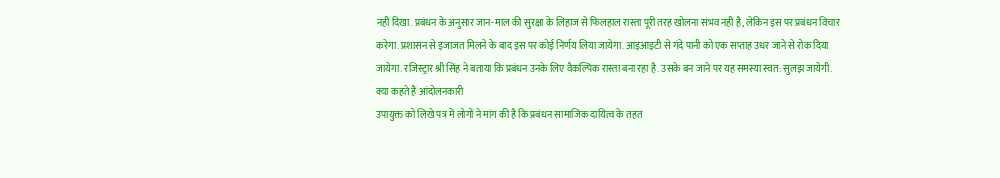नहीं दिखा. प्रबंधन के अनुसार जान-माल की सुरक्षा के लिहाज से फिलहाल रास्ता पूरी तरह खोलना संभव नहीं है, लेकिन इस पर प्रबंधन विचार करेगा. प्रशासन से इजाजत मिलने के बाद इस पर कोई निर्णय लिया जायेगा. आइआइटी से गंदे पानी को एक सप्ताह उधर जाने से रोक दिया जायेगा. रजिस्ट्रार श्री सिंह ने बताया कि प्रबंधन उनके लिए वैकल्पिक रास्ता बना रहा है. उसके बन जाने पर यह समस्या स्वत: सुलझ जायेगी.
क्या कहते हैं आंदोलनकारी
उपायुक्त को लिखे पत्र में लोगों ने मांग की है कि प्रबंधन सामाजिक दायित्व के तहत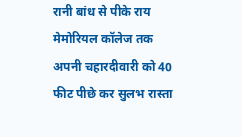रानी बांध से पीके राय मेमोरियल कॉलेज तक अपनी चहारदीवारी को 40 फीट पीछे कर सुलभ रास्ता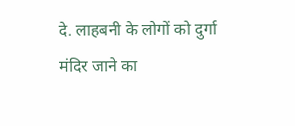दे. लाहबनी के लोगों को दुर्गा मंदिर जाने का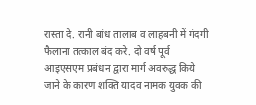रास्ता दे. रानी बांध तालाब व लाहबनी में गंदगी फैलाना तत्काल बंद करे. दो वर्ष पूर्व आइएसएम प्रबंधन द्वारा मार्ग अवरुद्ध किये जाने के कारण शक्ति यादव नामक युवक की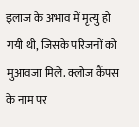इलाज के अभाव में मृत्यु हो गयी थी, जिसके परिजनों को मुआवजा मिले. क्लोज कैंपस के नाम पर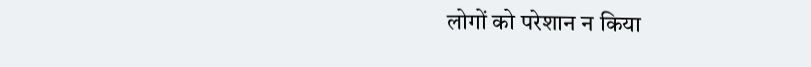लोगों को परेशान न किया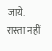जाये. रास्ता नहीं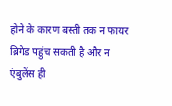होने के कारण बस्ती तक न फायर ब्रिगेड पहुंच सकती है और न एंबुलेंस ही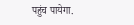पहुंच पायेगा.